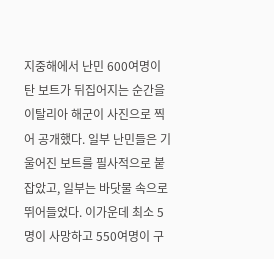지중해에서 난민 600여명이 탄 보트가 뒤집어지는 순간을 이탈리아 해군이 사진으로 찍어 공개했다. 일부 난민들은 기울어진 보트를 필사적으로 붙잡았고, 일부는 바닷물 속으로 뛰어들었다. 이가운데 최소 5명이 사망하고 550여명이 구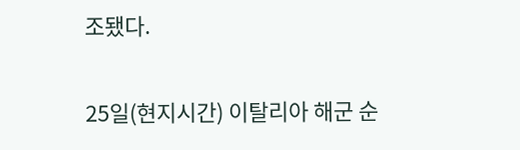조됐다.

25일(현지시간) 이탈리아 해군 순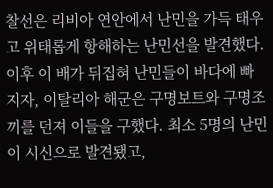찰선은 리비아 연안에서 난민을 가득 태우고 위태롭게 항해하는 난민선을 발견했다. 이후 이 배가 뒤집혀 난민들이 바다에 빠지자, 이탈리아 해군은 구명보트와 구명조끼를 던져 이들을 구했다. 최소 5명의 난민이 시신으로 발견됐고,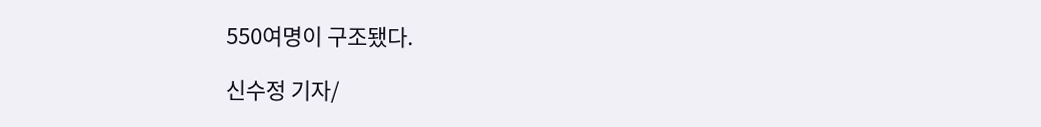550여명이 구조됐다.

신수정 기자/